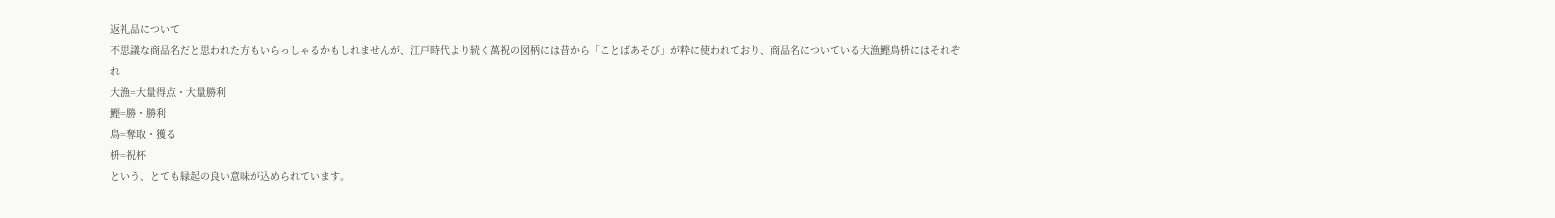返礼品について
不思議な商品名だと思われた方もいらっしゃるかもしれませんが、江戸時代より続く萬祝の図柄には昔から「ことばあそび」が粋に使われており、商品名についている大漁鰹鳥枡にはそれぞれ
大漁=大量得点・大量勝利
鰹=勝・勝利
鳥=奪取・獲る
枡=祝杯
という、とても縁起の良い意味が込められています。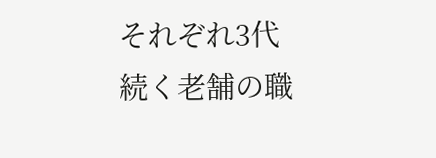それぞれ3代続く老舗の職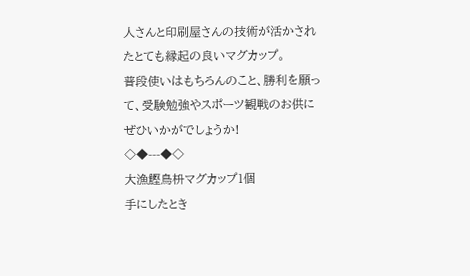人さんと印刷屋さんの技術が活かされたとても縁起の良いマグカップ。
普段使いはもちろんのこと、勝利を願って、受験勉強やスポーツ観戦のお供にぜひいかがでしょうか!
◇◆---◆◇
大漁鰹鳥枡マグカップ1個
手にしたとき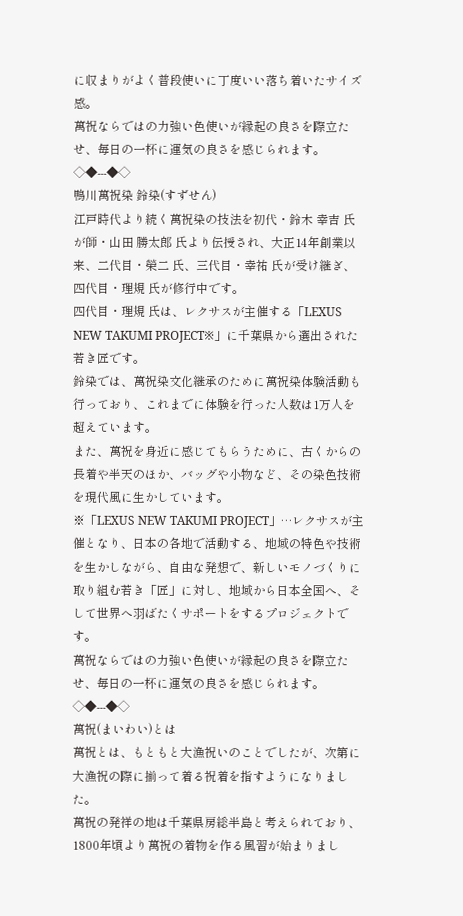に収まりがよく普段使いに丁度いい落ち着いたサイズ感。
萬祝ならではの力強い色使いが縁起の良さを際立たせ、毎日の一杯に運気の良さを感じられます。
◇◆---◆◇
鴨川萬祝染 鈴染(すずせん)
江戸時代より続く萬祝染の技法を初代・鈴木 幸吉 氏が師・山田 勝太郎 氏より伝授され、大正14年創業以来、二代目・榮二 氏、三代目・幸祐 氏が受け継ぎ、四代目・理規 氏が修行中です。
四代目・理規 氏は、レクサスが主催する「LEXUS NEW TAKUMI PROJECT※」に千葉県から選出された若き匠です。
鈴染では、萬祝染文化継承のために萬祝染体験活動も行っており、これまでに体験を行った人数は1万人を超えています。
また、萬祝を身近に感じてもらうために、古くからの長着や半天のほか、バッグや小物など、その染色技術を現代風に生かしています。
※「LEXUS NEW TAKUMI PROJECT」…レクサスが主催となり、日本の各地で活動する、地域の特色や技術を生かしながら、自由な発想で、新しいモノづくりに取り組む若き「匠」に対し、地域から日本全国へ、そして世界へ羽ばたくサポートをするプロジェクトです。
萬祝ならではの力強い色使いが縁起の良さを際立たせ、毎日の一杯に運気の良さを感じられます。
◇◆---◆◇
萬祝(まいわい)とは
萬祝とは、もともと大漁祝いのことでしたが、次第に大漁祝の際に揃って着る祝着を指すようになりました。
萬祝の発祥の地は千葉県房総半島と考えられており、1800年頃より萬祝の着物を作る風習が始まりまし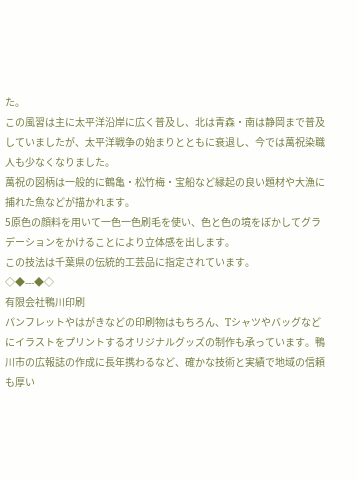た。
この風習は主に太平洋沿岸に広く普及し、北は青森・南は静岡まで普及していましたが、太平洋戦争の始まりとともに衰退し、今では萬祝染職人も少なくなりました。
萬祝の図柄は一般的に鶴亀・松竹梅・宝船など縁起の良い題材や大漁に捕れた魚などが描かれます。
5原色の顔料を用いて一色一色刷毛を使い、色と色の境をぼかしてグラデーションをかけることにより立体感を出します。
この技法は千葉県の伝統的工芸品に指定されています。
◇◆---◆◇
有限会社鴨川印刷
パンフレットやはがきなどの印刷物はもちろん、Tシャツやバッグなどにイラストをプリントするオリジナルグッズの制作も承っています。鴨川市の広報誌の作成に長年携わるなど、確かな技術と実績で地域の信頼も厚い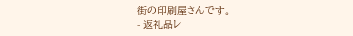街の印刷屋さんです。
- 返礼品レ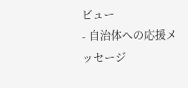ビュー
- 自治体への応援メッセージ